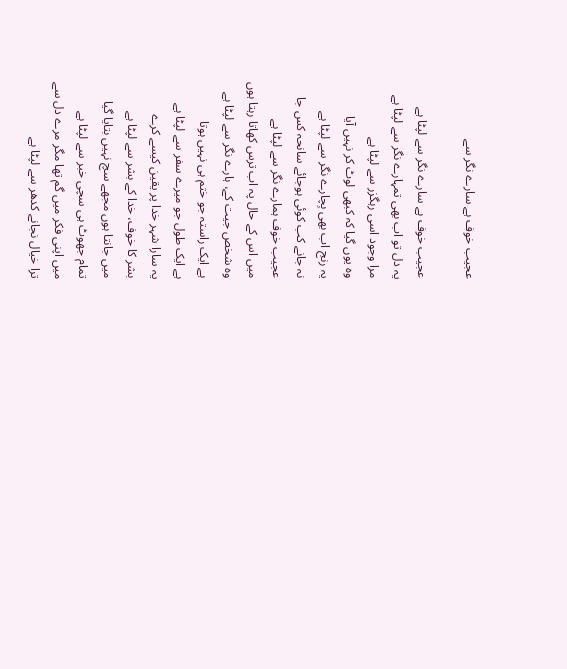عجیب خوف ہے سارے نگر سے

عجیب خوف ہے سارے نگر سے لپٹا ہے
یہ دل تو اب بھی تمہارے نگر سے لپٹا ہے
مرا وجود اسی رہگزر سے لپٹا ہے
وہ یوں گیا کہ کبھی لوٹ کر نہیں آیا
یہ رنج اب بھی بِچارے نگر سے لپٹا ہے
نہ جانے کب کوئی ہوجائے سانحہ کس جا
عجیب خوف ہمارے نگر سے لپٹا ہے
میں اس کے حال پہ اب ترس کھاتا رہتا ہوں
وہ شخص جیت کے، ہارے نگر سے لپٹا ہے
ہے ایک راستہ جو ختم ہی نہیں ہوتا
ہے ایک طول جو میرے سفر سے لپٹا ہے
یہ سارا شہر خدا پر یقین کیسے کرے
بشر کا خوف، خدا کے بشر سے لپٹا ہے
میں جانتا ہوں مجھے سچ نہیں بتایا گیا
تمام جھوٹ ہی سچی خبر سے لپٹا ہے
میں اپنی فکر میں گم تھا مگر مرے دل سے
ترا خیال نجانے کدھر سے لپٹا ہے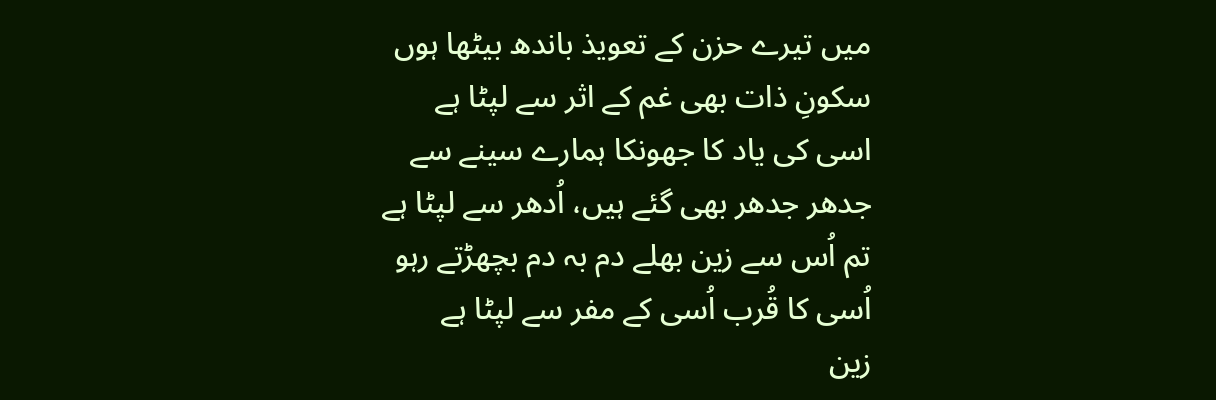میں تیرے حزن کے تعویذ باندھ بیٹھا ہوں
سکونِ ذات بھی غم کے اثر سے لپٹا ہے
اسی کی یاد کا جھونکا ہمارے سینے سے
جدھر جدھر بھی گئے ہیں، اُدھر سے لپٹا ہے
تم اُس سے زین بھلے دم بہ دم بچھڑتے رہو
اُسی کا قُرب اُسی کے مفر سے لپٹا ہے
زین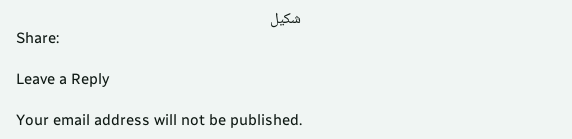شکیل
Share:

Leave a Reply

Your email address will not be published.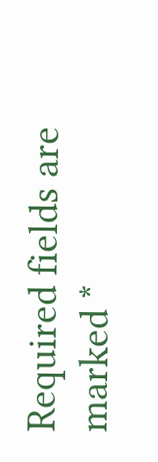Required fields are marked *